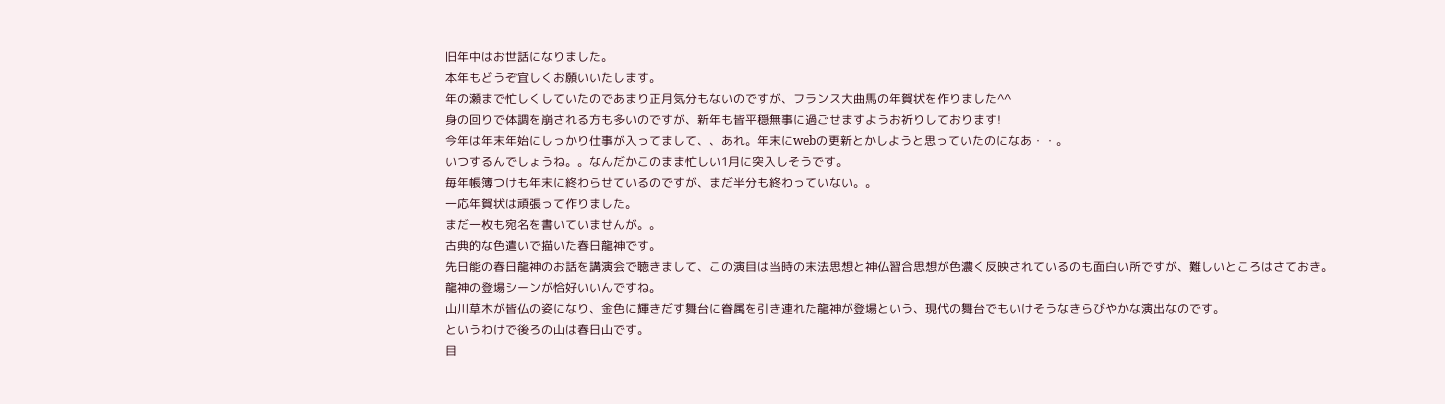旧年中はお世話になりました。
本年もどうぞ宜しくお願いいたします。
年の瀬まで忙しくしていたのであまり正月気分もないのですが、フランス大曲馬の年賀状を作りました^^
身の回りで体調を崩される方も多いのですが、新年も皆平穏無事に過ごせますようお祈りしております!
今年は年末年始にしっかり仕事が入ってまして、、あれ。年末にwebの更新とかしようと思っていたのになあ・・。
いつするんでしょうね。。なんだかこのまま忙しい1月に突入しそうです。
毎年帳簿つけも年末に終わらせているのですが、まだ半分も終わっていない。。
一応年賀状は頑張って作りました。
まだ一枚も宛名を書いていませんが。。
古典的な色遣いで描いた春日龍神です。
先日能の春日龍神のお話を講演会で聴きまして、この演目は当時の末法思想と神仏習合思想が色濃く反映されているのも面白い所ですが、難しいところはさておき。
龍神の登場シーンが恰好いいんですね。
山川草木が皆仏の姿になり、金色に輝きだす舞台に眷属を引き連れた龍神が登場という、現代の舞台でもいけそうなきらびやかな演出なのです。
というわけで後ろの山は春日山です。
目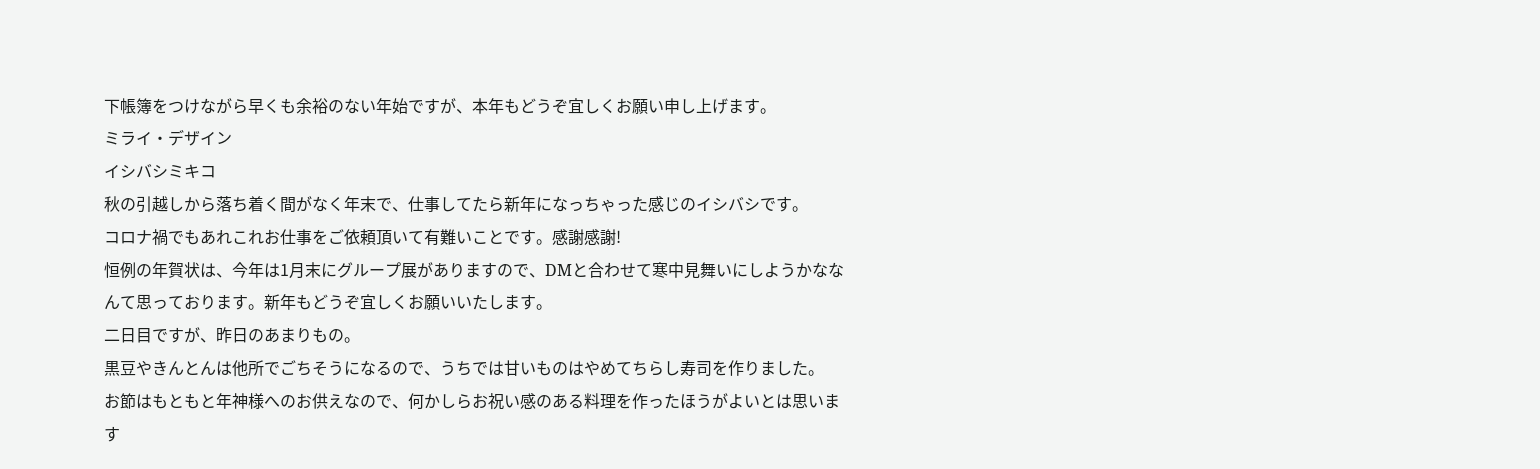下帳簿をつけながら早くも余裕のない年始ですが、本年もどうぞ宜しくお願い申し上げます。
ミライ・デザイン
イシバシミキコ
秋の引越しから落ち着く間がなく年末で、仕事してたら新年になっちゃった感じのイシバシです。
コロナ禍でもあれこれお仕事をご依頼頂いて有難いことです。感謝感謝!
恒例の年賀状は、今年は1月末にグループ展がありますので、DMと合わせて寒中見舞いにしようかななんて思っております。新年もどうぞ宜しくお願いいたします。
二日目ですが、昨日のあまりもの。
黒豆やきんとんは他所でごちそうになるので、うちでは甘いものはやめてちらし寿司を作りました。
お節はもともと年神様へのお供えなので、何かしらお祝い感のある料理を作ったほうがよいとは思います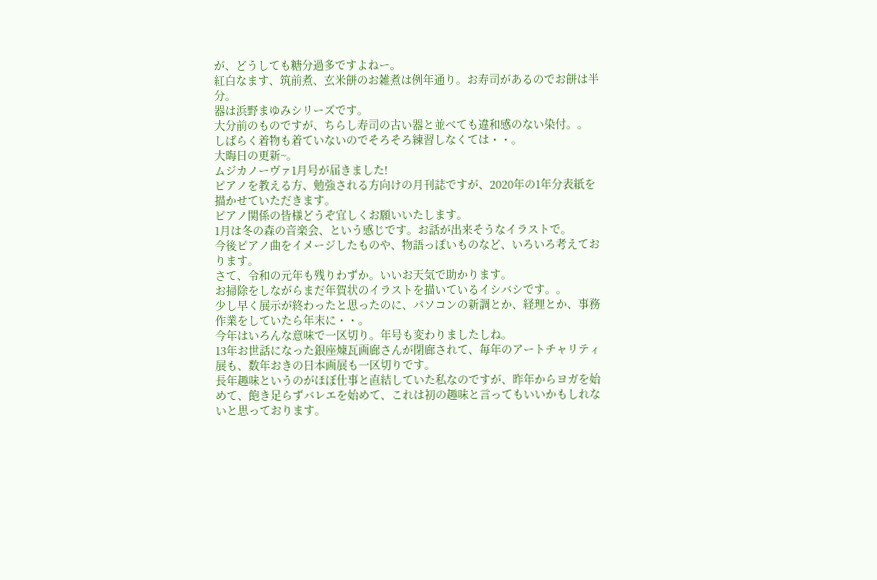が、どうしても糖分過多ですよねー。
紅白なます、筑前煮、玄米餅のお雑煮は例年通り。お寿司があるのでお餅は半分。
器は浜野まゆみシリーズです。
大分前のものですが、ちらし寿司の古い器と並べても違和感のない染付。。
しばらく着物も着ていないのでそろそろ練習しなくては・・。
大晦日の更新~。
ムジカノーヴァ1月号が届きました!
ピアノを教える方、勉強される方向けの月刊誌ですが、2020年の1年分表紙を描かせていただきます。
ピアノ関係の皆様どうぞ宜しくお願いいたします。
1月は冬の森の音楽会、という感じです。お話が出来そうなイラストで。
今後ピアノ曲をイメージしたものや、物語っぽいものなど、いろいろ考えております。
さて、令和の元年も残りわずか。いいお天気で助かります。
お掃除をしながらまだ年賀状のイラストを描いているイシバシです。。
少し早く展示が終わったと思ったのに、パソコンの新調とか、経理とか、事務作業をしていたら年末に・・。
今年はいろんな意味で一区切り。年号も変わりましたしね。
13年お世話になった銀座煉瓦画廊さんが閉廊されて、毎年のアートチャリティ展も、数年おきの日本画展も一区切りです。
長年趣味というのがほぼ仕事と直結していた私なのですが、昨年からヨガを始めて、飽き足らずバレエを始めて、これは初の趣味と言ってもいいかもしれないと思っております。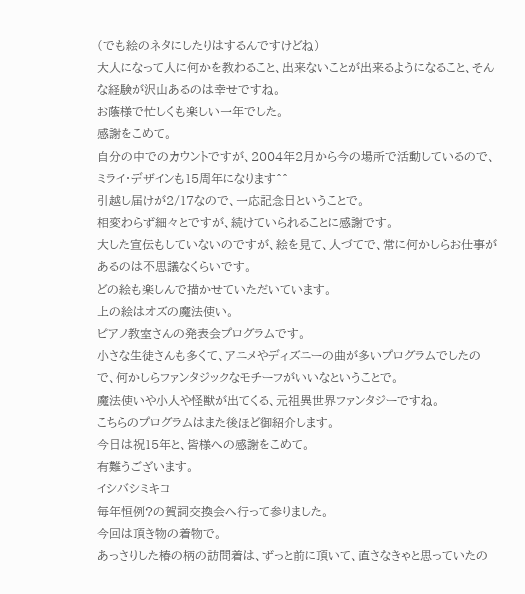(でも絵のネタにしたりはするんですけどね)
大人になって人に何かを教わること、出来ないことが出来るようになること、そんな経験が沢山あるのは幸せですね。
お蔭様で忙しくも楽しい一年でした。
感謝をこめて。
自分の中でのカウントですが、2004年2月から今の場所で活動しているので、ミライ・デザインも15周年になります^^
引越し届けが2/17なので、一応記念日ということで。
相変わらず細々とですが、続けていられることに感謝です。
大した宣伝もしていないのですが、絵を見て、人づてで、常に何かしらお仕事があるのは不思議なくらいです。
どの絵も楽しんで描かせていただいています。
上の絵はオズの魔法使い。
ピアノ教室さんの発表会プログラムです。
小さな生徒さんも多くて、アニメやディズニーの曲が多いプログラムでしたので、何かしらファンタジックなモチーフがいいなということで。
魔法使いや小人や怪獣が出てくる、元祖異世界ファンタジーですね。
こちらのプログラムはまた後ほど御紹介します。
今日は祝15年と、皆様への感謝をこめて。
有難うございます。
イシバシミキコ
毎年恒例?の賀詞交換会へ行って参りました。
今回は頂き物の着物で。
あっさりした椿の柄の訪問着は、ずっと前に頂いて、直さなきゃと思っていたの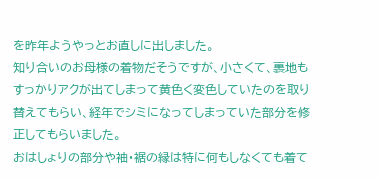を昨年ようやっとお直しに出しました。
知り合いのお母様の着物だそうですが、小さくて、裏地もすっかりアクが出てしまって黄色く変色していたのを取り替えてもらい、経年でシミになってしまっていた部分を修正してもらいました。
おはしょりの部分や袖・裾の縁は特に何もしなくても着て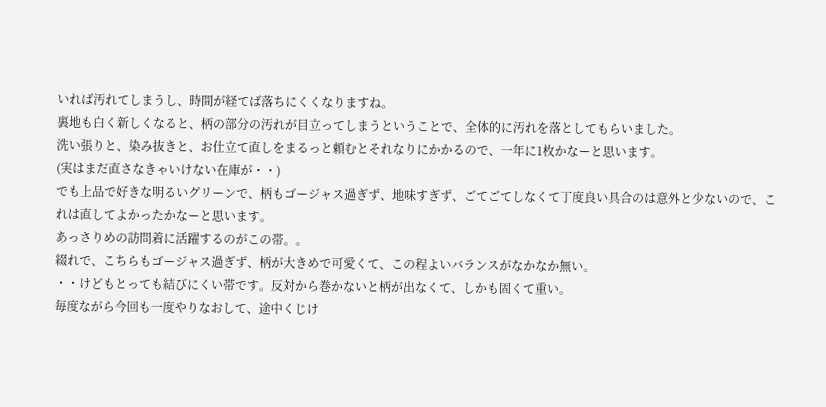いれば汚れてしまうし、時間が経てば落ちにくくなりますね。
裏地も白く新しくなると、柄の部分の汚れが目立ってしまうということで、全体的に汚れを落としてもらいました。
洗い張りと、染み抜きと、お仕立て直しをまるっと頼むとそれなりにかかるので、一年に1枚かなーと思います。
(実はまだ直さなきゃいけない在庫が・・)
でも上品で好きな明るいグリーンで、柄もゴージャス過ぎず、地味すぎず、ごてごてしなくて丁度良い具合のは意外と少ないので、これは直してよかったかなーと思います。
あっさりめの訪問着に活躍するのがこの帯。。
綴れで、こちらもゴージャス過ぎず、柄が大きめで可愛くて、この程よいバランスがなかなか無い。
・・けどもとっても結びにくい帯です。反対から巻かないと柄が出なくて、しかも固くて重い。
毎度ながら今回も一度やりなおして、途中くじけ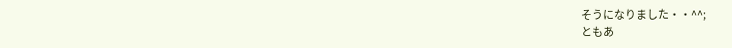そうになりました・・^^;
ともあ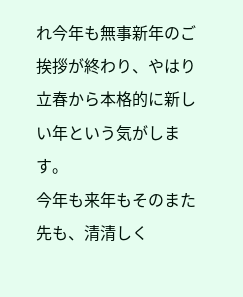れ今年も無事新年のご挨拶が終わり、やはり立春から本格的に新しい年という気がします。
今年も来年もそのまた先も、清清しく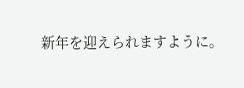新年を迎えられますように。